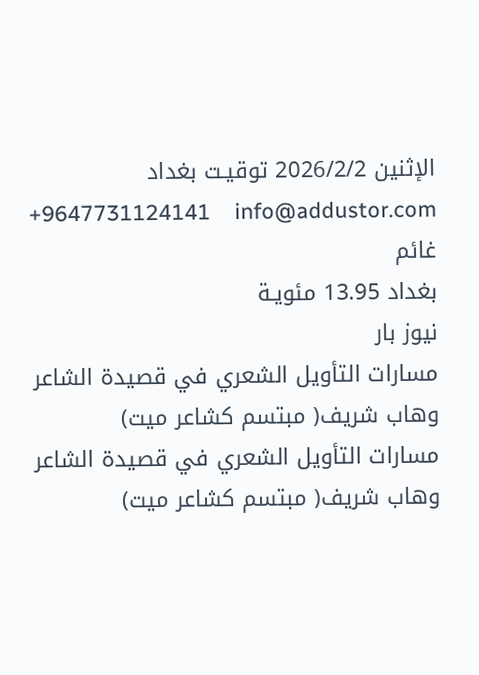الإثنين 2026/2/2 توقيـت بغداد
+9647731124141    info@addustor.com
غائم
بغداد 13.95 مئويـة
نيوز بار
مسارات التأويل الشعري في قصيدة الشاعر وهاب شريف( مبتسم كشاعر ميت)
مسارات التأويل الشعري في قصيدة الشاعر وهاب شريف( مبتسم كشاعر ميت)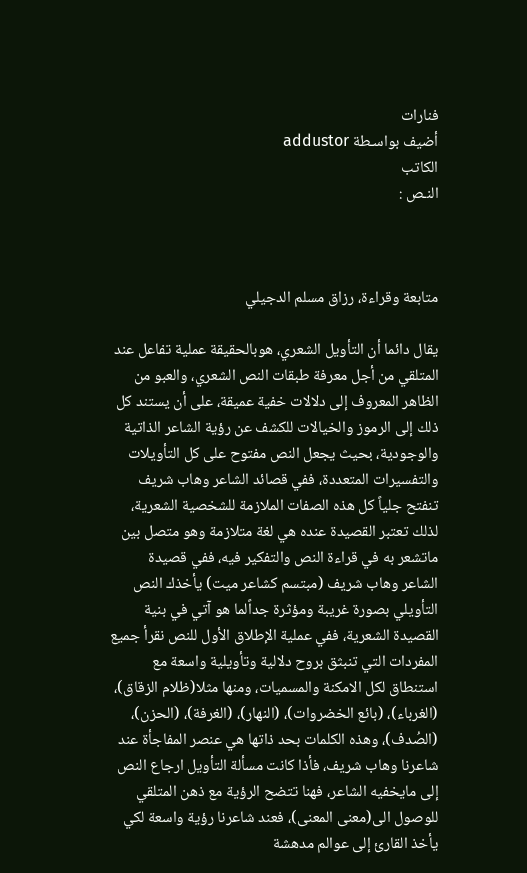فنارات
أضيف بواسـطة addustor
الكاتب
النـص :



متابعة وقراءة، رزاق مسلم الدجيلي

يقال دائما أن التأويل الشعري، هوبالحقيقة عملية تفاعل عند المتلقي من أجل معرفة طبقات النص الشعري، والعبو من الظاهر المعروف إلى دلالات خفية عميقة، على أن يستند كل ذلك إلى الرموز والخيالات للكشف عن رؤية الشاعر الذاتية  والوجودية، بحيث يجعل النص مفتوح على كل التأويلات والتفسيرات المتعددة، ففي قصائد الشاعر وهاب شريف تنفتح جلياً كل هذه الصفات الملازمة للشخصية الشعرية، لذلك تعتبر القصيدة عنده هي لغة متلازمة وهو متصل بين ماتشعر به في قراءة النص والتفكير فيه، ففي قصيدة الشاعر وهاب شريف (مبتسم كشاعر ميت) يأخذك النص التأويلي بصورة غريبة ومؤثرة جداًلما هو آتي في بنية القصيدة الشعرية، ففي عملية الإطلاق الأول للنص نقرأ جميع المفردات التي تنبثق بروح دلالية وتأويلية واسعة مع استنطاق لكل الامكنة والمسميات، ومنها مثلا(ظلام الزقاق)، (الغرباء)، (بائع الخضروات)، (النهار)، (الغرفة)، (الحزن)، (الصُدف)، وهذه الكلمات بحد ذاتها هي عنصر المفاجأة عند شاعرنا وهاب شريف، فأذا كانت مسألة التأويل ارجاع النص إلى مايخفيه الشاعر، فهنا تتضح الرؤية مع ذهن المتلقي للوصول الى(معنى المعنى)، فعند شاعرنا رؤية واسعة لكي يأخذ القارئ إلى عوالم مدهشة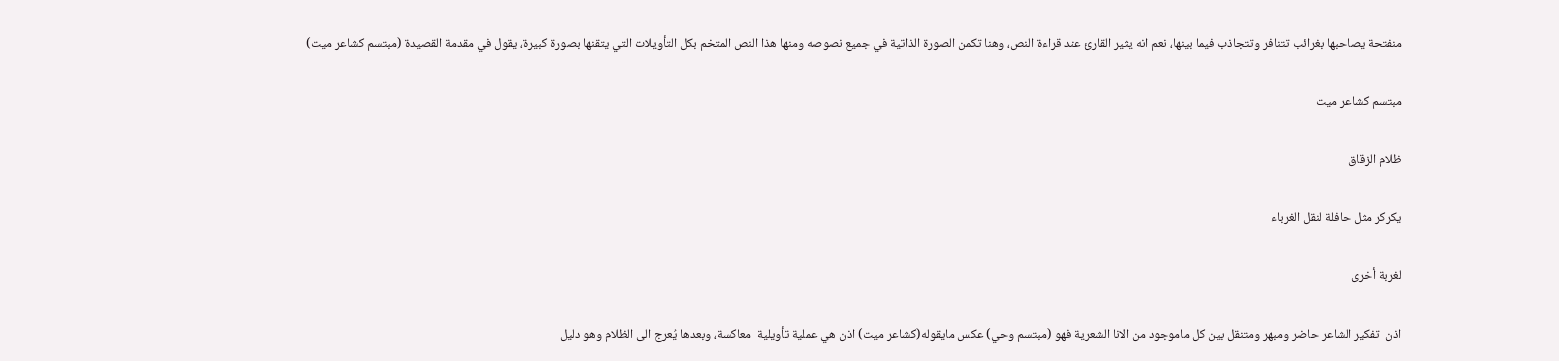منفتحة يصاحبها بغرائب تتنافر وتتجاذب فيما بينها، نعم انه يثير القارئ عند قراءة النص، وهنا تكمن الصورة الذاتية في جميع نصوصه ومنها هذا النص المتخم بكل التأويلات التي يتقنها بصورة كبيرة، يقول في مقدمة القصيدة (مبتسم كشاعر ميت)

مبتسم كشاعر ميت

ظلام الزقاق

يكركر مثل حافلة لنقل الغرباء

لغربة أخرى

اذن  تفكير الشاعر حاضر ومبهر ومتنقل بين كل ماموجود من الانا الشعرية فهو (مبتسم وحي) عكس مايقوله(كشاعر ميت) اذن هي عملية تأويلية  معاكسة، وبعدها يُعرج الى الظلام وهو دليل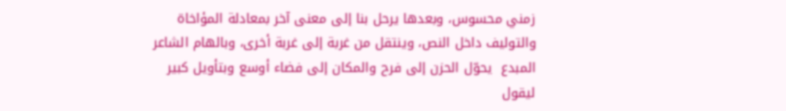زمني محسوس، وبعدها يرحل بنا إلى معنى آخر بمعادلة المؤاخاة والتوليف داخل النص، وينتقل من غربة إلى غربة أخرى، وبالهام الشاعر المبدع  يحوّل الحزن إلى فرح والمكان إلى فضاء أوسع وبتأويل كبير ليقول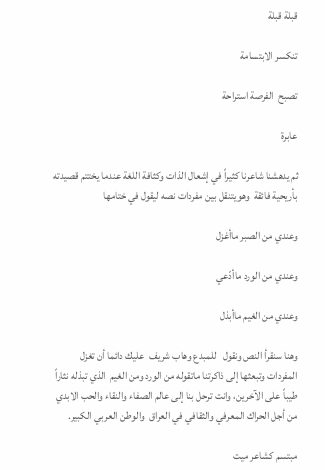قبلة قبلة

تنكسر الابتسامة

تصبح  الفرصة استراحة

عابرة

ثم يدهشنا شاعرنا كثيراً في إشعال الذات وكثافة اللغة عندما يختتم قصيدته بأريحية فائقة  وهويتنقل بين مفردات نصه ليقول في ختامها

وعندي من الصبر ماأغزل

وعندي من الورد ماأدّعي

وعندي من الغيم ماأبذل

وهنا سنقرأ النص ونقول   للمبدع وهاب شريف  عليك دائما أن تغزل المفردات وتبعثها إلى ذاكرتنا ماتقوله من الورد ومن الغيم  الذي تبذله نثاراً طيباً على الآخرين، وانت ترحل بنا إلى عالم الصفاء والنقاء والحب الابدي  من أجل الحراك المعرفي والثقافي في العراق  والوطن العربي الكبير.

مبتسم كشاعر ميت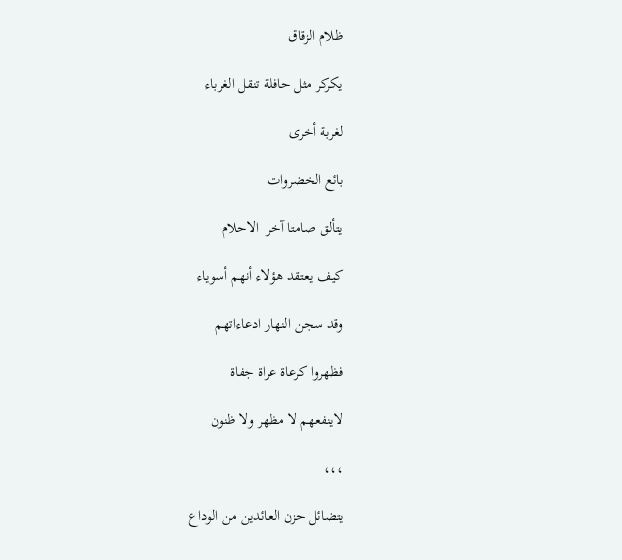ظلام الزقاق

يكركر مثل حافلة تنقل الغرباء

لغربة أخرى

بائع الخضروات

يتألق صامتا آخر  الاحلام

كيف يعتقد هؤلاء أنهم أسوياء

وقد سجن النهار ادعاءاتهم

فظهروا كرعاة عراة جفاة

لاينفعهم لا مظهر ولا ظنون

،،،

يتضائل حزن العائدين من الوداع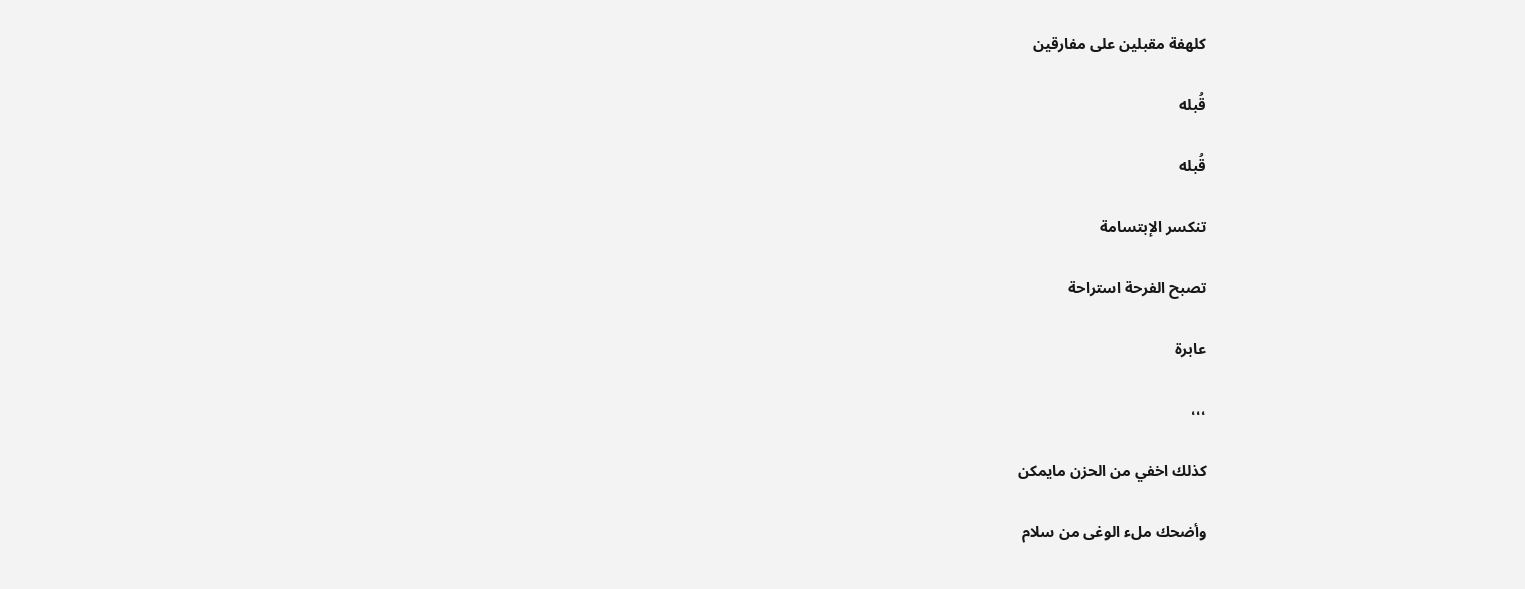كلهفة مقبلين على مفارقين

قُبله

قُبله

تنكسر الإبتسامة

تصبح الفرحة استراحة

عابرة

،،،

كذلك اخفي من الحزن مايمكن

وأضحك ملء الوغى من سلام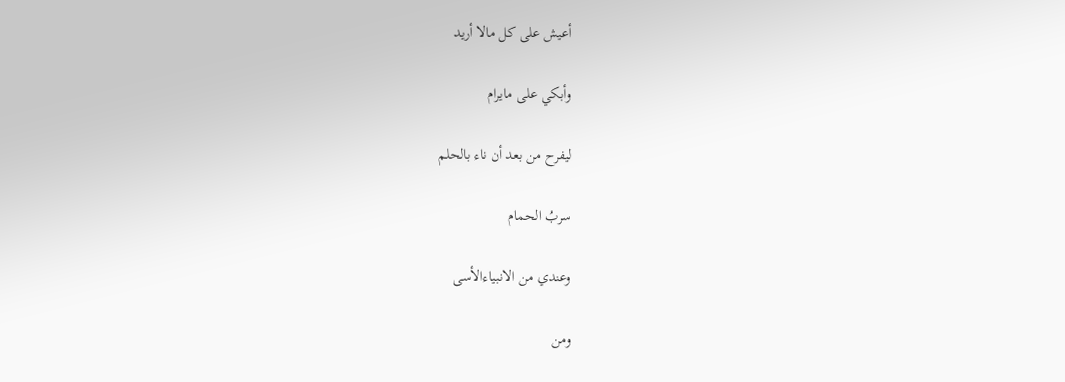أعيش على كل مالا أريد

وأبكي على مايرام

ليفرح من بعد أن ناء بالحلم

سربُ الحمام

وعندي من الانبياءالأسى

ومن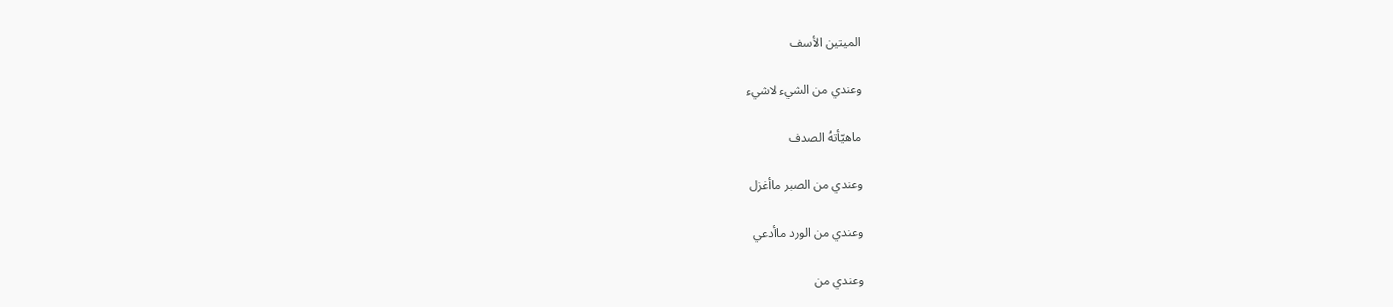الميتين الأسف

وعندي من الشيء لاشيء

ماهيّأتهُ الصدف

وعندي من الصبر ماأغزل

وعندي من الورد ماأدعي

وعندي من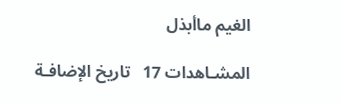الغيم ماأبذل

المشـاهدات 17   تاريخ الإضافـة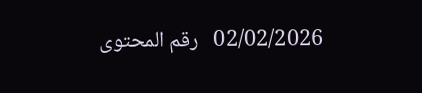02/02/2026   رقم المحتوى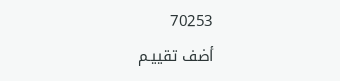70253
أضف تقييـم